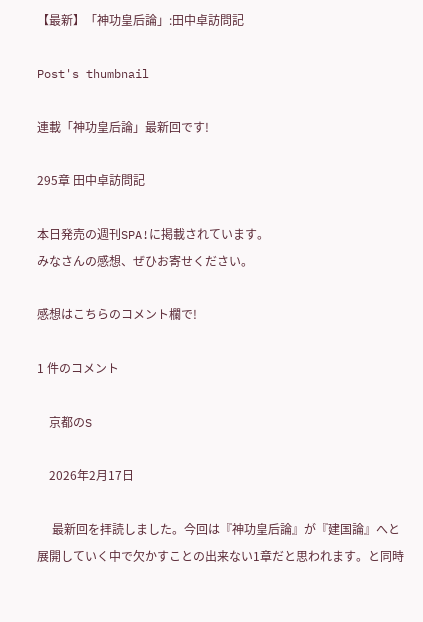【最新】「神功皇后論」:田中卓訪問記

Post's thumbnail

連載「神功皇后論」最新回です!

295章 田中卓訪問記

本日発売の週刊SPA!に掲載されています。
みなさんの感想、ぜひお寄せください。

感想はこちらのコメント欄で!

1 件のコメント

    京都のS

    2026年2月17日

     最新回を拝読しました。今回は『神功皇后論』が『建国論』へと展開していく中で欠かすことの出来ない1章だと思われます。と同時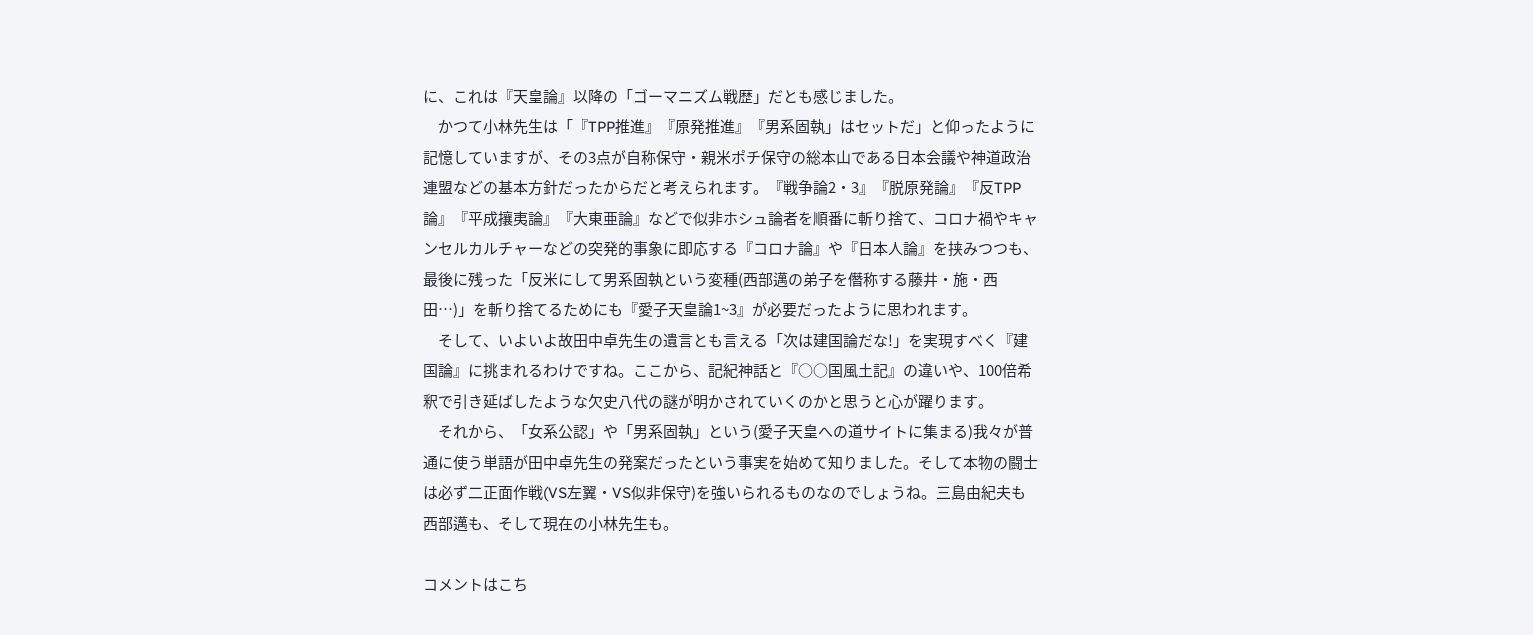に、これは『天皇論』以降の「ゴーマニズム戦歴」だとも感じました。
     かつて小林先生は「『TPP推進』『原発推進』『男系固執」はセットだ」と仰ったように記憶していますが、その3点が自称保守・親米ポチ保守の総本山である日本会議や神道政治連盟などの基本方針だったからだと考えられます。『戦争論2・3』『脱原発論』『反TPP論』『平成攘夷論』『大東亜論』などで似非ホシュ論者を順番に斬り捨て、コロナ禍やキャンセルカルチャーなどの突発的事象に即応する『コロナ論』や『日本人論』を挟みつつも、最後に残った「反米にして男系固執という変種(西部邁の弟子を僭称する藤井・施・西田…)」を斬り捨てるためにも『愛子天皇論1~3』が必要だったように思われます。
     そして、いよいよ故田中卓先生の遺言とも言える「次は建国論だな!」を実現すべく『建国論』に挑まれるわけですね。ここから、記紀神話と『○○国風土記』の違いや、100倍希釈で引き延ばしたような欠史八代の謎が明かされていくのかと思うと心が躍ります。
     それから、「女系公認」や「男系固執」という(愛子天皇への道サイトに集まる)我々が普通に使う単語が田中卓先生の発案だったという事実を始めて知りました。そして本物の闘士は必ず二正面作戦(VS左翼・VS似非保守)を強いられるものなのでしょうね。三島由紀夫も西部邁も、そして現在の小林先生も。

コメントはこち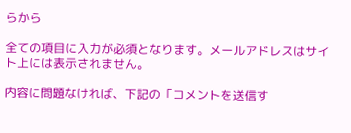らから

全ての項目に入力が必須となります。メールアドレスはサイト上には表示されません。

内容に問題なければ、下記の「コメントを送信す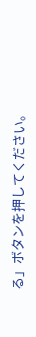る」ボタンを押してください。